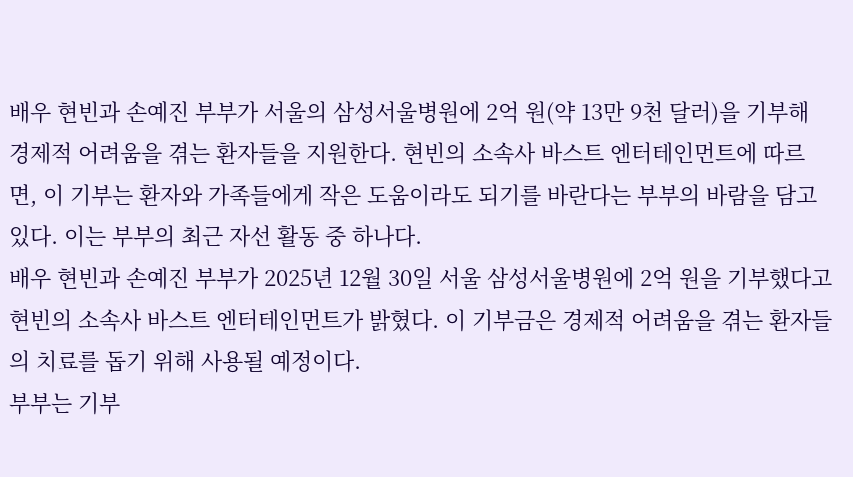배우 현빈과 손예진 부부가 서울의 삼성서울병원에 2억 원(약 13만 9천 달러)을 기부해 경제적 어려움을 겪는 환자들을 지원한다. 현빈의 소속사 바스트 엔터테인먼트에 따르면, 이 기부는 환자와 가족들에게 작은 도움이라도 되기를 바란다는 부부의 바람을 담고 있다. 이는 부부의 최근 자선 활동 중 하나다.
배우 현빈과 손예진 부부가 2025년 12월 30일 서울 삼성서울병원에 2억 원을 기부했다고 현빈의 소속사 바스트 엔터테인먼트가 밝혔다. 이 기부금은 경제적 어려움을 겪는 환자들의 치료를 돕기 위해 사용될 예정이다.
부부는 기부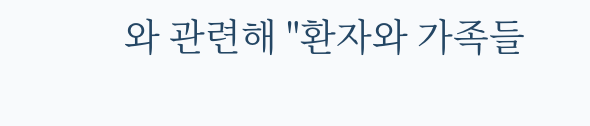와 관련해 "환자와 가족들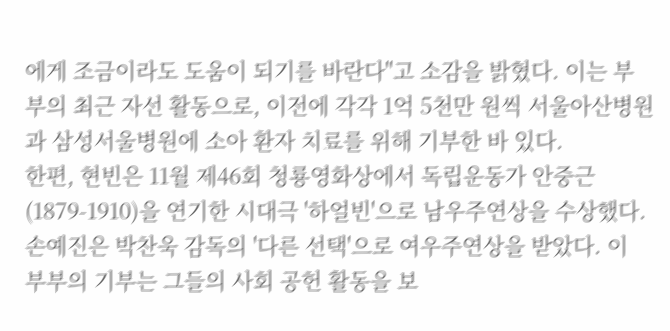에게 조금이라도 도움이 되기를 바란다"고 소감을 밝혔다. 이는 부부의 최근 자선 활동으로, 이전에 각각 1억 5천만 원씩 서울아산병원과 삼성서울병원에 소아 환자 치료를 위해 기부한 바 있다.
한편, 현빈은 11월 제46회 청룡영화상에서 독립운동가 안중근(1879-1910)을 연기한 시대극 '하얼빈'으로 남우주연상을 수상했다. 손예진은 박찬욱 감독의 '다른 선택'으로 여우주연상을 받았다. 이 부부의 기부는 그들의 사회 공헌 활동을 보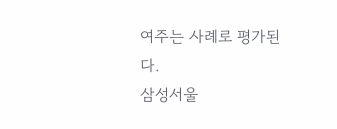여주는 사례로 평가된다.
삼성서울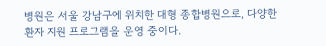병원은 서울 강남구에 위치한 대형 종합병원으로, 다양한 환자 지원 프로그램을 운영 중이다.